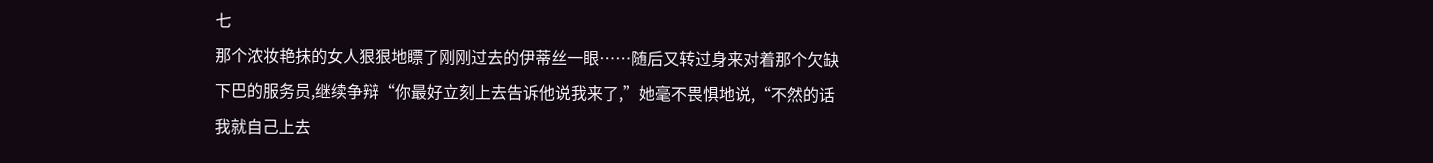七
那个浓妆艳抹的女人狠狠地瞟了刚刚过去的伊蒂丝一眼……随后又转过身来对着那个欠缺下巴的服务员,继续争辩“你最好立刻上去告诉他说我来了,”她毫不畏惧地说,“不然的话我就自己上去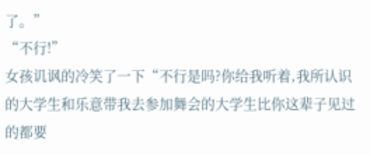了。”
“不行!”
女孩讥讽的冷笑了一下“不行是吗?你给我听着,我所认识的大学生和乐意带我去参加舞会的大学生比你这辈子见过的都要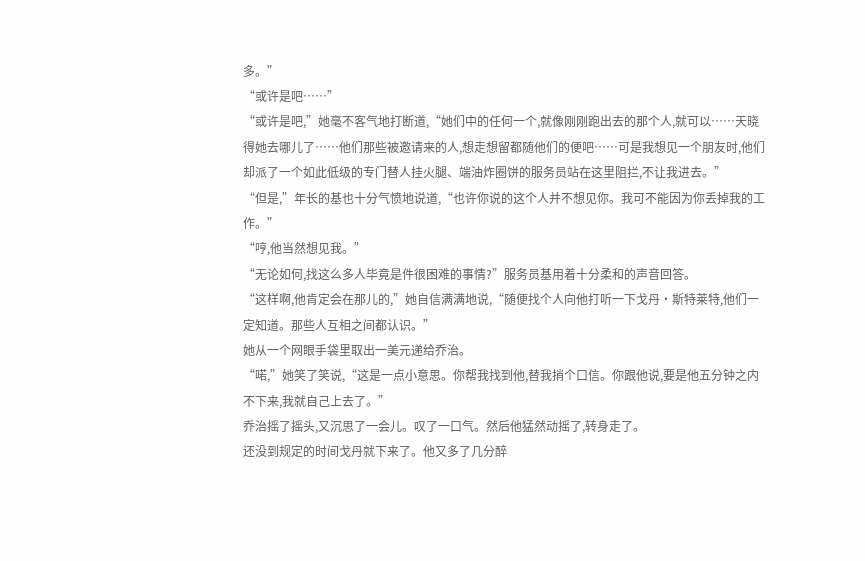多。”
“或许是吧……”
“或许是吧,”她毫不客气地打断道,“她们中的任何一个,就像刚刚跑出去的那个人,就可以……天晓得她去哪儿了……他们那些被邀请来的人,想走想留都随他们的便吧……可是我想见一个朋友时,他们却派了一个如此低级的专门替人挂火腿、端油炸圈饼的服务员站在这里阻拦,不让我进去。”
“但是,”年长的基也十分气愤地说道,“也许你说的这个人并不想见你。我可不能因为你丢掉我的工作。”
“哼,他当然想见我。”
“无论如何,找这么多人毕竟是件很困难的事情?”服务员基用着十分柔和的声音回答。
“这样啊,他肯定会在那儿的,”她自信满满地说,“随便找个人向他打听一下戈丹·斯特莱特,他们一定知道。那些人互相之间都认识。”
她从一个网眼手袋里取出一美元递给乔治。
“喏,”她笑了笑说,“这是一点小意思。你帮我找到他,替我捎个口信。你跟他说,要是他五分钟之内不下来,我就自己上去了。”
乔治摇了摇头,又沉思了一会儿。叹了一口气。然后他猛然动摇了,转身走了。
还没到规定的时间戈丹就下来了。他又多了几分醉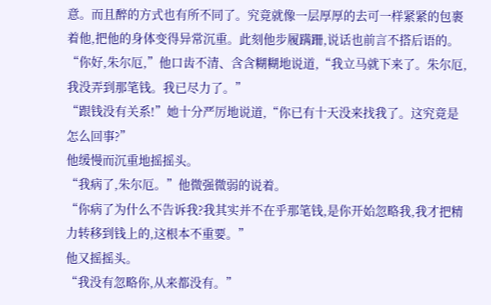意。而且醉的方式也有所不同了。究竟就像一层厚厚的去可一样紧紧的包裹着他,把他的身体变得异常沉重。此刻他步履蹒跚,说话也前言不搭后语的。
“你好,朱尔厄,”他口齿不清、含含糊糊地说道,“我立马就下来了。朱尔厄,我没弄到那笔钱。我已尽力了。”
“跟钱没有关系!”她十分严厉地说道,“你已有十天没来找我了。这究竟是怎么回事?”
他缓慢而沉重地摇摇头。
“我病了,朱尔厄。”他微强微弱的说着。
“你病了为什么不告诉我?我其实并不在乎那笔钱,是你开始忽略我,我才把精力转移到钱上的,这根本不重要。”
他又摇摇头。
“我没有忽略你,从来都没有。”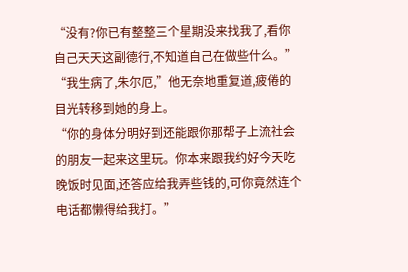“没有?你已有整整三个星期没来找我了,看你自己天天这副德行,不知道自己在做些什么。”
“我生病了,朱尔厄,”他无奈地重复道,疲倦的目光转移到她的身上。
“你的身体分明好到还能跟你那帮子上流社会的朋友一起来这里玩。你本来跟我约好今天吃晚饭时见面,还答应给我弄些钱的,可你竟然连个电话都懒得给我打。”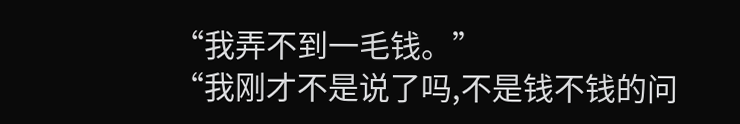“我弄不到一毛钱。”
“我刚才不是说了吗,不是钱不钱的问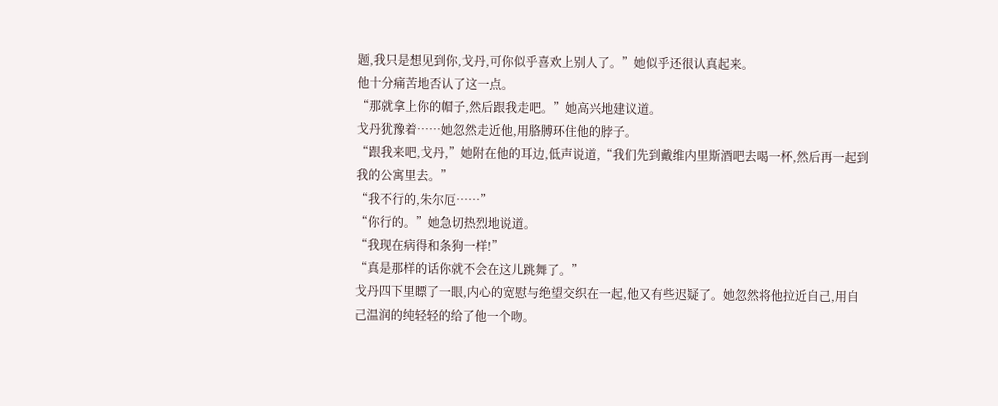题,我只是想见到你,戈丹,可你似乎喜欢上别人了。”她似乎还很认真起来。
他十分痛苦地否认了这一点。
“那就拿上你的帽子,然后跟我走吧。”她高兴地建议道。
戈丹犹豫着……她忽然走近他,用胳膊环住他的脖子。
“跟我来吧,戈丹,”她附在他的耳边,低声说道,“我们先到戴维内里斯酒吧去喝一杯,然后再一起到我的公寓里去。”
“我不行的,朱尔厄……”
“你行的。”她急切热烈地说道。
“我现在病得和条狗一样!”
“真是那样的话你就不会在这儿跳舞了。”
戈丹四下里瞟了一眼,内心的宽慰与绝望交织在一起,他又有些迟疑了。她忽然将他拉近自己,用自己温润的纯轻轻的给了他一个吻。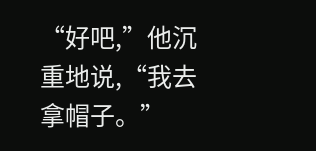“好吧,”他沉重地说,“我去拿帽子。”